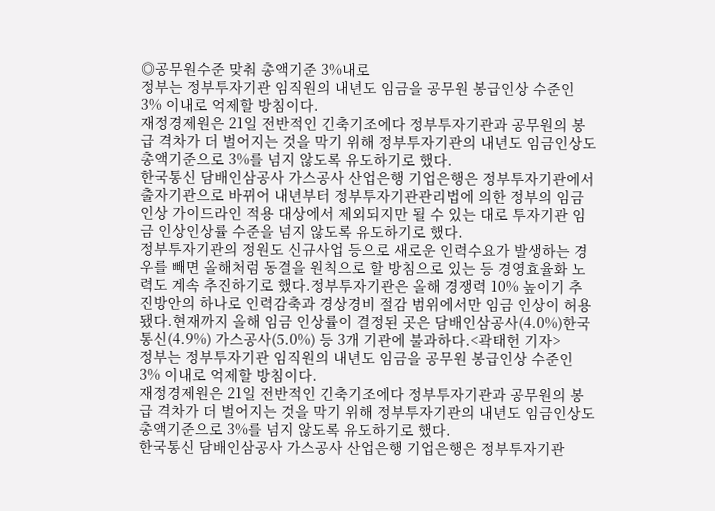◎공무원수준 맞춰 총액기준 3%내로
정부는 정부투자기관 임직원의 내년도 임금을 공무원 봉급인상 수준인 3% 이내로 억제할 방침이다.
재정경제원은 21일 전반적인 긴축기조에다 정부투자기관과 공무원의 봉급 격차가 더 벌어지는 것을 막기 위해 정부투자기관의 내년도 임금인상도 총액기준으로 3%를 넘지 않도록 유도하기로 했다.
한국통신 담배인삼공사 가스공사 산업은행 기업은행은 정부투자기관에서 출자기관으로 바뀌어 내년부터 정부투자기관관리법에 의한 정부의 임금인상 가이드라인 적용 대상에서 제외되지만 될 수 있는 대로 투자기관 임금 인상인상률 수준을 넘지 않도록 유도하기로 했다.
정부투자기관의 정원도 신규사업 등으로 새로운 인력수요가 발생하는 경우를 빼면 올해처럼 동결을 원칙으로 할 방침으로 있는 등 경영효율화 노력도 계속 추진하기로 했다.정부투자기관은 올해 경쟁력 10% 높이기 추진방안의 하나로 인력감축과 경상경비 절감 범위에서만 임금 인상이 허용됐다.현재까지 올해 임금 인상률이 결정된 곳은 담배인삼공사(4.0%)한국통신(4.9%) 가스공사(5.0%) 등 3개 기관에 불과하다.<곽태헌 기자>
정부는 정부투자기관 임직원의 내년도 임금을 공무원 봉급인상 수준인 3% 이내로 억제할 방침이다.
재정경제원은 21일 전반적인 긴축기조에다 정부투자기관과 공무원의 봉급 격차가 더 벌어지는 것을 막기 위해 정부투자기관의 내년도 임금인상도 총액기준으로 3%를 넘지 않도록 유도하기로 했다.
한국통신 담배인삼공사 가스공사 산업은행 기업은행은 정부투자기관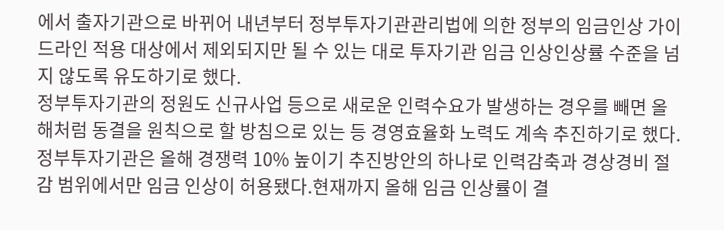에서 출자기관으로 바뀌어 내년부터 정부투자기관관리법에 의한 정부의 임금인상 가이드라인 적용 대상에서 제외되지만 될 수 있는 대로 투자기관 임금 인상인상률 수준을 넘지 않도록 유도하기로 했다.
정부투자기관의 정원도 신규사업 등으로 새로운 인력수요가 발생하는 경우를 빼면 올해처럼 동결을 원칙으로 할 방침으로 있는 등 경영효율화 노력도 계속 추진하기로 했다.정부투자기관은 올해 경쟁력 10% 높이기 추진방안의 하나로 인력감축과 경상경비 절감 범위에서만 임금 인상이 허용됐다.현재까지 올해 임금 인상률이 결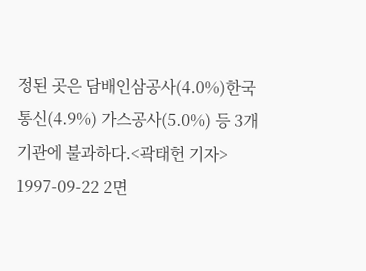정된 곳은 담배인삼공사(4.0%)한국통신(4.9%) 가스공사(5.0%) 등 3개 기관에 불과하다.<곽태헌 기자>
1997-09-22 2면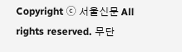Copyright ⓒ 서울신문 All rights reserved. 무단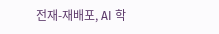전재-재배포, AI 학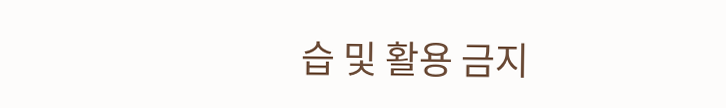습 및 활용 금지